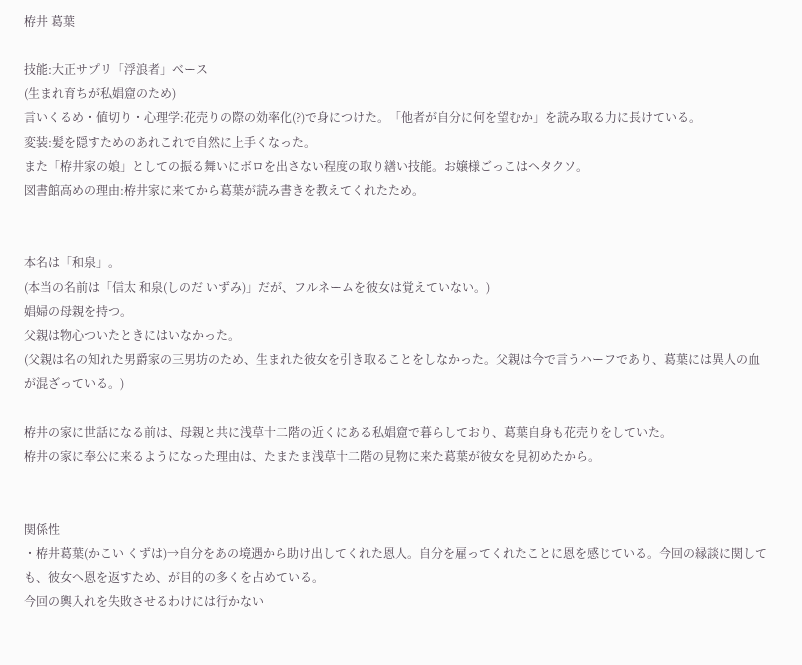栫井 葛葉

技能:大正サプリ「浮浪者」ベース
(生まれ育ちが私娼窟のため)
言いくるめ・値切り・心理学:花売りの際の効率化(?)で身につけた。「他者が自分に何を望むか」を読み取る力に長けている。
変装:髪を隠すためのあれこれで自然に上手くなった。
また「栫井家の娘」としての振る舞いにボロを出さない程度の取り繕い技能。お嬢様ごっこはヘタクソ。
図書館高めの理由:栫井家に来てから葛葉が読み書きを教えてくれたため。


本名は「和泉」。
(本当の名前は「信太 和泉(しのだ いずみ)」だが、フルネームを彼女は覚えていない。)
娼婦の母親を持つ。
父親は物心ついたときにはいなかった。
(父親は名の知れた男爵家の三男坊のため、生まれた彼女を引き取ることをしなかった。父親は今で言うハーフであり、葛葉には異人の血が混ざっている。)

栫井の家に世話になる前は、母親と共に浅草十二階の近くにある私娼窟で暮らしており、葛葉自身も花売りをしていた。
栫井の家に奉公に来るようになった理由は、たまたま浅草十二階の見物に来た葛葉が彼女を見初めたから。


関係性
・栫井葛葉(かこい くずは)→自分をあの境遇から助け出してくれた恩人。自分を雇ってくれたことに恩を感じている。今回の縁談に関しても、彼女へ恩を返すため、が目的の多くを占めている。
今回の輿入れを失敗させるわけには行かない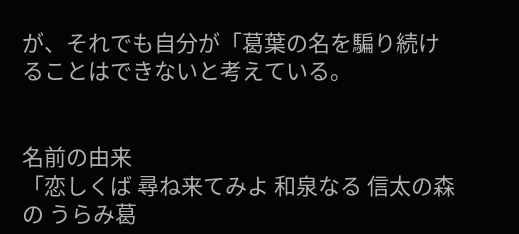が、それでも自分が「葛葉の名を騙り続けることはできないと考えている。


名前の由来
「恋しくば 尋ね来てみよ 和泉なる 信太の森の うらみ葛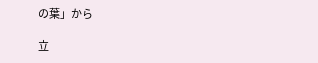の葉」から

立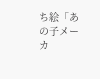ち絵「あの子メーカ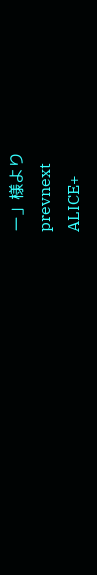ー」様より
prevnext
ALICE+